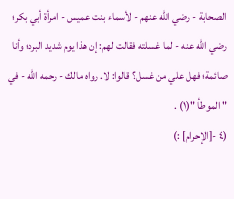الصحابة - رضي الله عنهم - لأسماء بنت عميس - امرأة أبي بكر؛ رضي الله عنه - لما غسلته فقالت لهم: إن هذا يوم شديد البرد؛ وأنا صائمة؛ فهل علي من غسل؟ قالوا: لا. رواه مالك - رحمه الله - في " الموطأ "(١) .
(٤ -[الإحرام] :)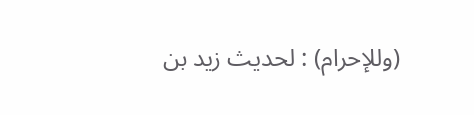(وللإحرام) : لحديث زيد بن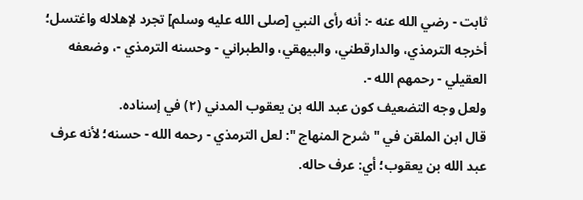ثابت - رضي الله عنه -: أنه رأى النبي [صلى الله عليه وسلم] تجرد لإهلاله واغتسل؛ أخرجه الترمذي، والدارقطني، والبيهقي، والطبراني - وحسنه الترمذي -، وضعفه العقيلي - رحمهم الله -.
ولعل وجه التضعيف كون عبد الله بن يعقوب المدني (٢) في إسناده.
قال ابن الملقن في " شرح المنهاج ": لعل الترمذي - رحمه الله - حسنه؛ لأنه عرف عبد الله بن يعقوب؛ أي: عرف حاله.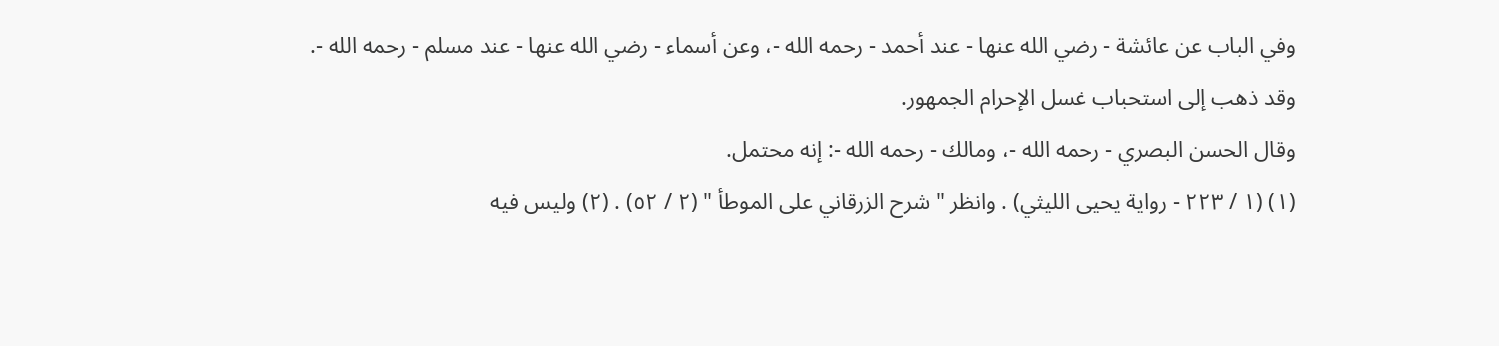وفي الباب عن عائشة - رضي الله عنها - عند أحمد - رحمه الله -، وعن أسماء - رضي الله عنها - عند مسلم - رحمه الله -.
وقد ذهب إلى استحباب غسل الإحرام الجمهور.
وقال الحسن البصري - رحمه الله -، ومالك - رحمه الله -: إنه محتمل.
(١) (١ / ٢٢٣ - رواية يحيى الليثي) . وانظر " شرح الزرقاني على الموطأ " (٢ / ٥٢) . (٢) وليس فيه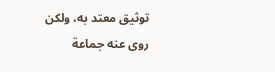توثيق معتد به، ولكن روى عنه جماعة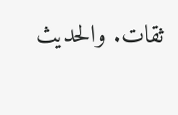ثقات. والحديث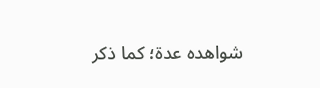شواهده عدة؛ كما ذكر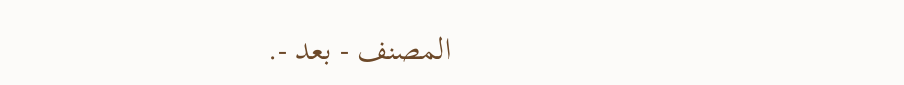المصنف - بعد -.